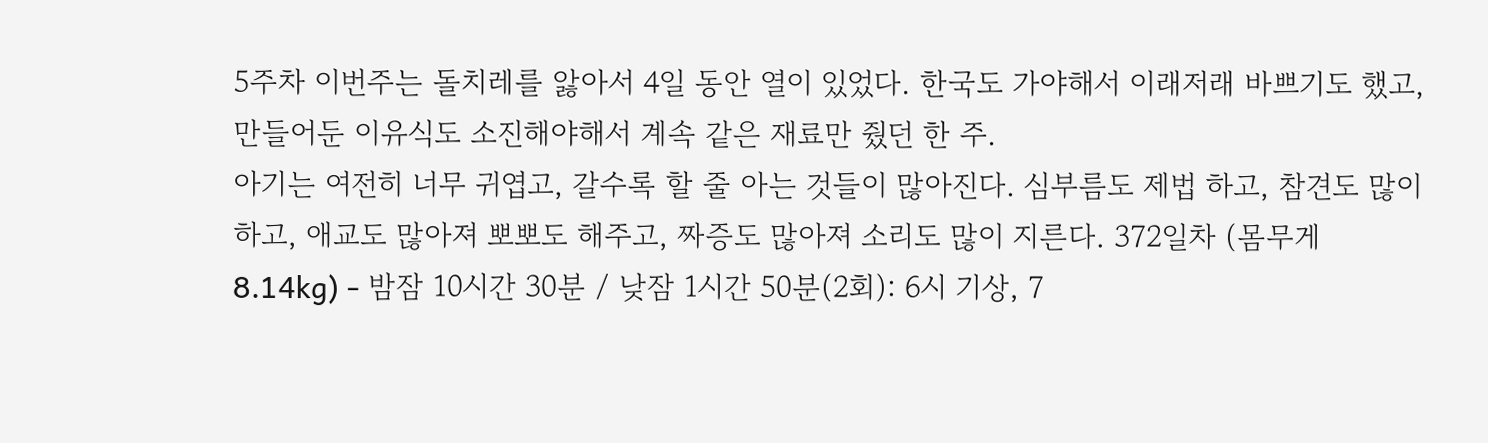5주차 이번주는 돌치레를 앓아서 4일 동안 열이 있었다. 한국도 가야해서 이래저래 바쁘기도 했고, 만들어둔 이유식도 소진해야해서 계속 같은 재료만 줬던 한 주.
아기는 여전히 너무 귀엽고, 갈수록 할 줄 아는 것들이 많아진다. 심부름도 제법 하고, 참견도 많이 하고, 애교도 많아져 뽀뽀도 해주고, 짜증도 많아져 소리도 많이 지른다. 372일차 (몸무게 8.14kg) - 밤잠 10시간 30분 / 낮잠 1시간 50분(2회): 6시 기상, 7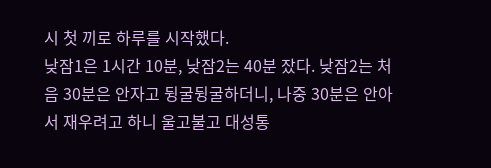시 첫 끼로 하루를 시작했다.
낮잠1은 1시간 10분, 낮잠2는 40분 잤다. 낮잠2는 처음 30분은 안자고 뒹굴뒹굴하더니, 나중 30분은 안아서 재우려고 하니 울고불고 대성통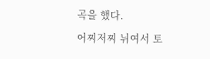곡을 했다.
어찌저찌 뉘여서 토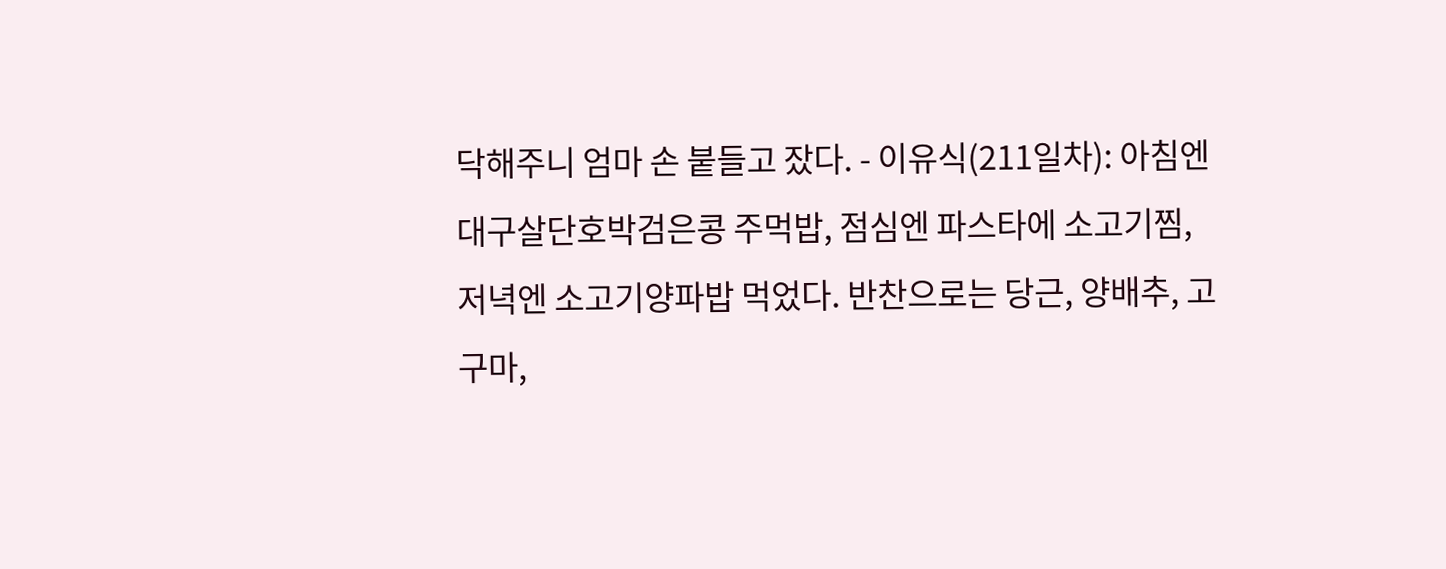닥해주니 엄마 손 붙들고 잤다. - 이유식(211일차): 아침엔 대구살단호박검은콩 주먹밥, 점심엔 파스타에 소고기찜, 저녁엔 소고기양파밥 먹었다. 반찬으로는 당근, 양배추, 고구마,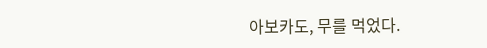아보카도, 무를 먹었다.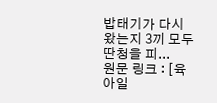밥태기가 다시 왔는지 3끼 모두 딴청을 피...
원문 링크 : [육아일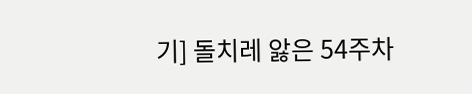기] 돌치레 앓은 54주차